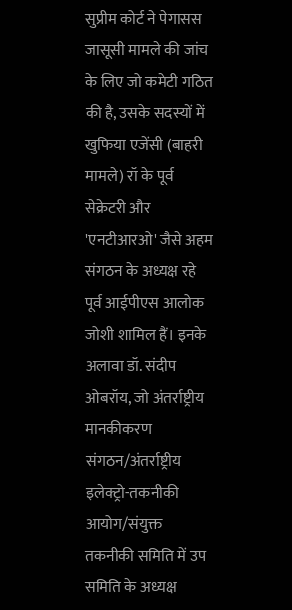सुप्रीम कोर्ट ने पेगासस जासूसी मामले की जांच के लिए जो कमेटी गठित की है, उसके सदस्यों में खुफिया एजेंसी (बाहरी मामले) रॉ के पूर्व सेक्रेटरी और 'एनटीआरओ' जैसे अहम संगठन के अध्यक्ष रहे पूर्व आईपीएस आलोक जोशी शामिल हैं। इनके अलावा डॉ. संदीप ओबरॉय, जो अंतर्राष्ट्रीय मानकीकरण संगठन/अंतर्राष्ट्रीय इलेक्ट्रो-तकनीकी आयोग/संयुक्त तकनीकी समिति में उप समिति के अध्यक्ष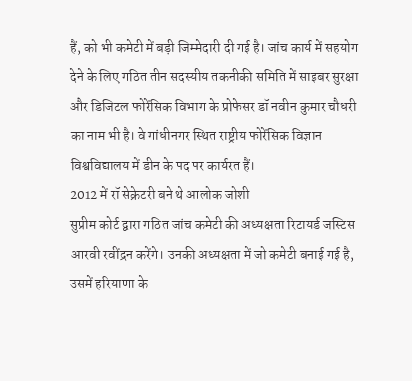हैं, को भी कमेटी में बड़ी जिम्मेदारी दी गई है। जांच कार्य में सहयोग देने के लिए गठित तीन सदस्यीय तकनीकी समिति में साइबर सुरक्षा और डिजिटल फोरेंसिक विभाग के प्रोफेसर डॉ नवीन कुमार चौधरी का नाम भी है। वे गांधीनगर स्थित राष्ट्रीय फोरेंसिक विज्ञान विश्वविद्यालय में डीन के पद पर कार्यरत हैं।
2012 में रॉ सेक्रेटरी बने थे आलोक जोशी
सुप्रीम कोर्ट द्वारा गठित जांच कमेटी की अध्यक्षता रिटायर्ड जस्टिस आरवी रवींद्रन करेंगे। उनकी अध्यक्षता में जो कमेटी बनाई गई है, उसमें हरियाणा के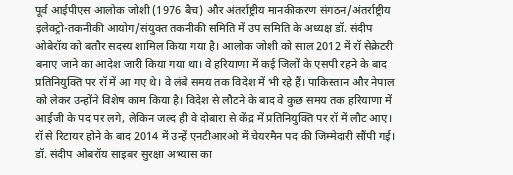पूर्व आईपीएस आलोक जोशी (1976 बैच) और अंतर्राष्ट्रीय मानकीकरण संगठन/अंतर्राष्ट्रीय इलेक्ट्रो-तकनीकी आयोग/संयुक्त तकनीकी समिति में उप समिति के अध्यक्ष डॉ. संदीप ओबेरॉय को बतौर सदस्य शामिल किया गया है। आलोक जोशी को साल 2012 में रॉ सेक्रेटरी बनाए जाने का आदेश जारी किया गया था। वे हरियाणा में कई जिलों के एसपी रहने के बाद प्रतिनियुक्ति पर रॉ में आ गए थे। वे लंबे समय तक विदेश में भी रहे हैं। पाकिस्तान और नेपाल को लेकर उन्होंने विशेष काम किया है। विदेश से लौटने के बाद वे कुछ समय तक हरियाणा में आईजी के पद पर लगे, लेकिन जल्द ही वे दोबारा से केंद्र में प्रतिनियुक्ति पर रॉ में लौट आए। रॉ से रिटायर होने के बाद 2014 में उन्हें एनटीआरओ में चेयरमैन पद की जिम्मेदारी सौंपी गई।
डॉ. संदीप ओबरॉय साइबर सुरक्षा अभ्यास का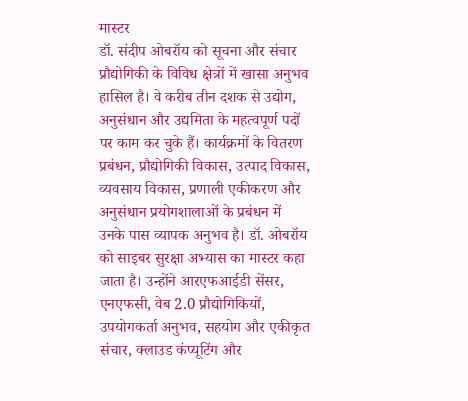मास्टर
डॉ. संदीप ओबरॉय को सूचना और संचार प्रौद्योगिकी के विविध क्षेत्रों में खासा अनुभव हासिल है। वे करीब तीन दशक से उद्योग, अनुसंधान और उद्यमिता के महत्वपूर्ण पदों पर काम कर चुके हैं। कार्यक्रमों के वितरण प्रबंधन, प्रौद्योगिकी विकास, उत्पाद विकास, व्यवसाय विकास, प्रणाली एकीकरण और अनुसंधान प्रयोगशालाओं के प्रबंधन में उनके पास व्यापक अनुभव है। डॉ. ओबरॉय को साइबर सुरक्षा अभ्यास का मास्टर कहा जाता है। उन्होंने आरएफआईडी सेंसर, एनएफसी, वेब 2.0 प्रौद्योगिकियों, उपयोगकर्ता अनुभव, सहयोग और एकीकृत संचार, क्लाउड कंप्यूटिंग और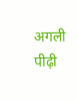अगली पीढ़ी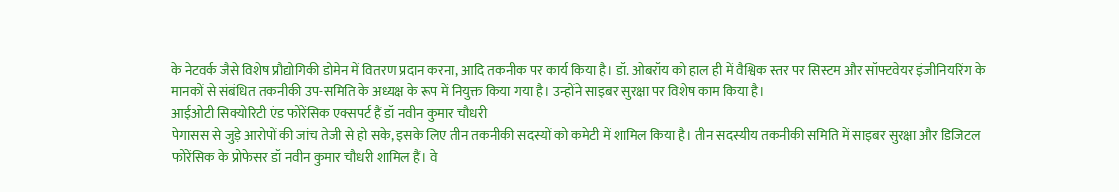के नेटवर्क जैसे विशेष प्रौद्योगिकी डोमेन में वितरण प्रदान करना, आदि तकनीक पर कार्य किया है। डॉ. ओबरॉय को हाल ही में वैश्विक स्तर पर सिस्टम और सॉफ्टवेयर इंजीनियरिंग के मानकों से संबंधित तकनीकी उप-समिति के अध्यक्ष के रूप में नियुक्त किया गया है। उन्होंने साइबर सुरक्षा पर विशेष काम किया है।
आईओटी सिक्योरिटी एंड फोरेंसिक एक्सपर्ट हैं डॉ नवीन कुमार चौधरी
पेगासस से जुड़े आरोपों की जांच तेजी से हो सके, इसके लिए तीन तकनीकी सदस्यों को कमेटी में शामिल किया है। तीन सदस्यीय तकनीकी समिति में साइबर सुरक्षा और डिजिटल फोरेंसिक के प्रोफेसर डॉ नवीन कुमार चौधरी शामिल हैं। वे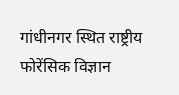गांधीनगर स्थित राष्ट्रीय फोरेंसिक विज्ञान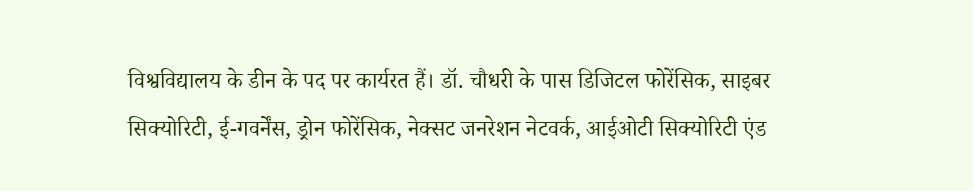विश्वविद्यालय के डीन के पद पर कार्यरत हैं। डॉ. चौधरी के पास डिजिटल फोरेंसिक, साइबर सिक्योरिटी, ई-गवर्नेंस, ड्रोन फोरेंसिक, नेक्सट जनरेशन नेटवर्क, आईओटी सिक्योरिटी एंड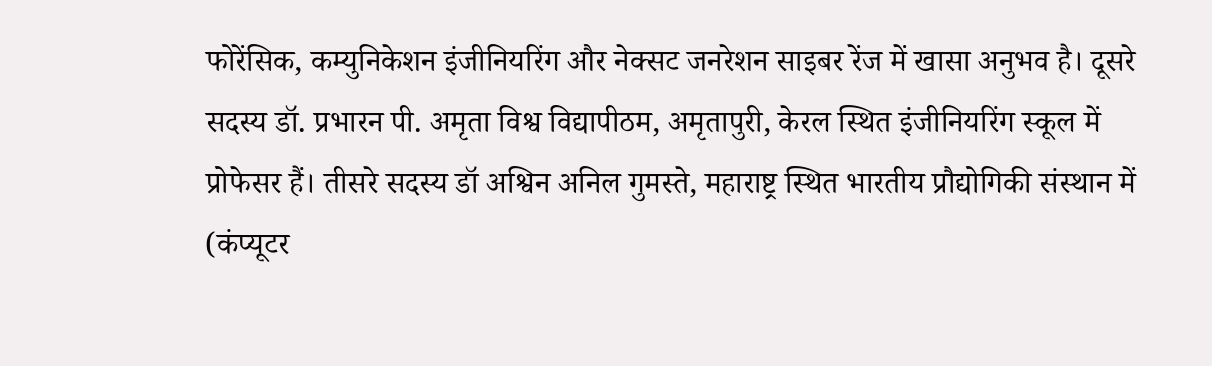फोरेंसिक, कम्युनिकेशन इंजीनियरिंग और नेक्सट जनरेशन साइबर रेंज में खासा अनुभव है। दूसरे सदस्य डॉ. प्रभारन पी. अमृता विश्व विद्यापीठम, अमृतापुरी, केरल स्थित इंजीनियरिंग स्कूल में प्रोफेसर हैं। तीसरे सदस्य डॉ अश्विन अनिल गुमस्ते, महाराष्ट्र स्थित भारतीय प्रौद्योगिकी संस्थान में (कंप्यूटर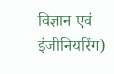विज्ञान एवं इंजीनियरिंग)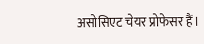असोसिएट चेयर प्रोफेसर हैं।